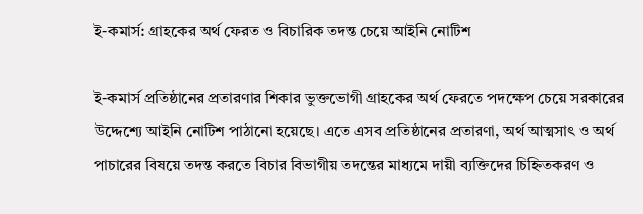ই-কমার্স: গ্রাহকের অর্থ ফেরত ও বিচারিক তদন্ত চেয়ে আইনি নোটিশ

ই-কমার্স প্রতিষ্ঠানের প্রতারণার শিকার ভুক্তভোগী গ্রাহকের অর্থ ফেরতে পদক্ষেপ চেয়ে সরকারের উদ্দেশ্যে আইনি নোটিশ পাঠানো হয়েছে। এতে এসব প্রতিষ্ঠানের প্রতারণা, অর্থ আত্মসাৎ ও অর্থ পাচারের বিষয়ে তদন্ত করতে বিচার বিভাগীয় তদন্তের মাধ্যমে দায়ী ব্যক্তিদের চিহ্নিতকরণ ও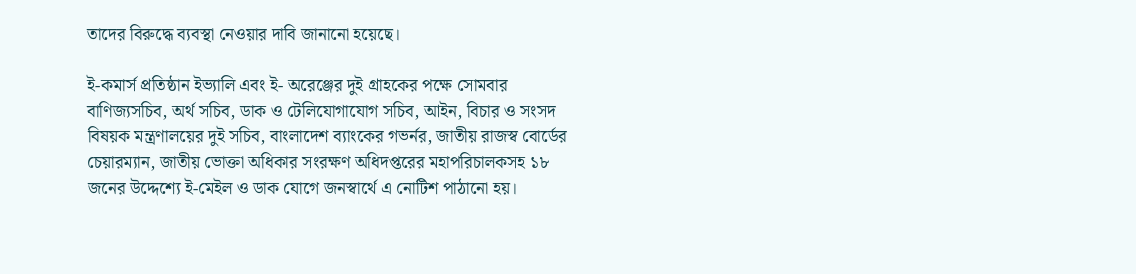তাদের বিরুদ্ধে ব্যবস্থা নেওয়ার দাবি জানানো হয়েছে।

ই-কমার্স প্রতিষ্ঠান ইভ্যালি এবং ই- অরেঞ্জের দুই গ্রাহকের পক্ষে সোমবার বাণিজ্যসচিব, অর্থ সচিব, ডাক ও টেলিযোগাযোগ সচিব, আইন, বিচার ও সংসদ বিষয়ক মন্ত্রণালয়ের দুই সচিব, বাংলাদেশ ব্যাংকের গভর্নর, জাতীয় রাজস্ব বোর্ডের চেয়ারম্যান, জাতীয় ভোক্তা অধিকার সংরক্ষণ অধিদপ্তরের মহাপরিচালকসহ ১৮ জনের উদ্দেশ্যে ই-মেইল ও ডাক যোগে জনস্বার্থে এ নোটিশ পাঠানো হয়।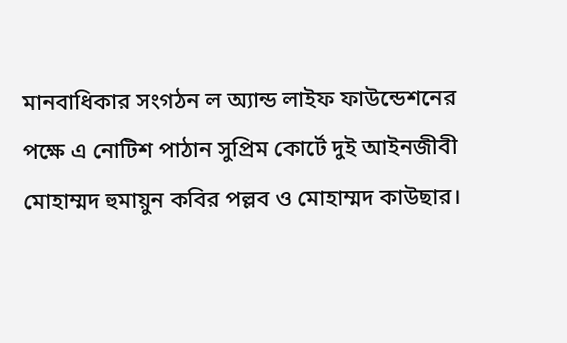মানবাধিকার সংগঠন ল অ্যান্ড লাইফ ফাউন্ডেশনের পক্ষে এ নোটিশ পাঠান সুপ্রিম কোর্টে দুই আইনজীবী মোহাম্মদ হুমায়ুন কবির পল্লব ও মোহাম্মদ কাউছার।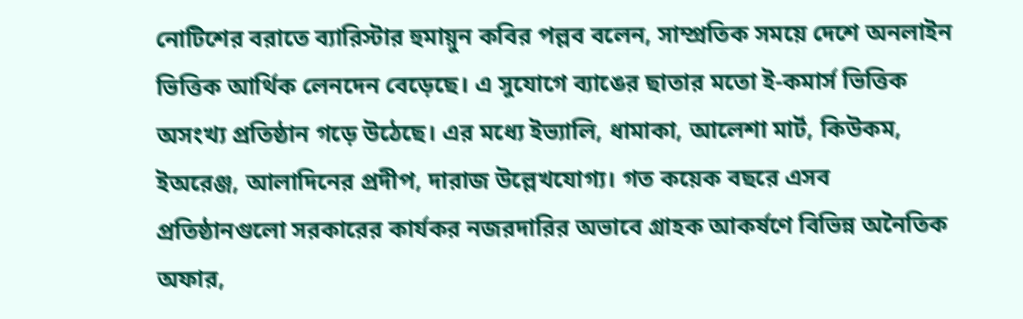নোটিশের বরাতে ব্যারিস্টার হুমায়ুন কবির পল্লব বলেন, সাম্প্রতিক সময়ে দেশে অনলাইন ভিত্তিক আর্থিক লেনদেন বেড়েছে। এ সুযোগে ব্যাঙের ছাতার মতো ই-কমার্স ভিত্তিক অসংখ্য প্রতিষ্ঠান গড়ে উঠেছে। এর মধ্যে ইভ্যালি, ধামাকা, আলেশা মার্ট, কিউকম, ইঅরেঞ্জ, আলাদিনের প্রদীপ, দারাজ উল্লেখযোগ্য। গত কয়েক বছরে এসব প্রতিষ্ঠানগুলো সরকারের কার্যকর নজরদারির অভাবে গ্রাহক আকর্ষণে বিভিন্ন অনৈতিক অফার,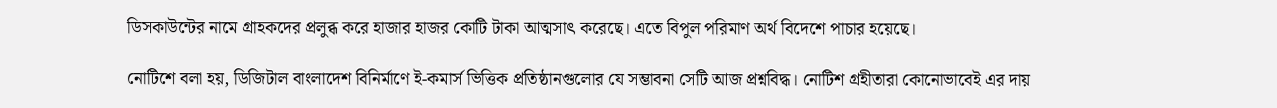ডিসকাউন্টের নামে গ্রাহকদের প্রলুব্ধ করে হাজার হাজর কোটি টাকা আত্মসাৎ করেছে। এতে বিপুল পরিমাণ অর্থ বিদেশে পাচার হয়েছে।

নোটিশে বলা হয়, ডিজিটাল বাংলাদেশ বিনির্মাণে ই-কমার্স ভিত্তিক প্রতিষ্ঠানগুলোর যে সম্ভাবনা সেটি আজ প্রশ্নবিদ্ধ। নোটিশ গ্রহীতারা কোনোভাবেই এর দায়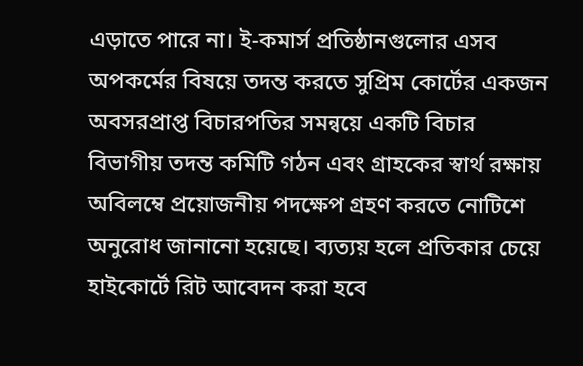এড়াতে পারে না। ই-কমার্স প্রতিষ্ঠানগুলোর এসব অপকর্মের বিষয়ে তদন্ত করতে সুপ্রিম কোর্টের একজন অবসরপ্রাপ্ত বিচারপতির সমন্বয়ে একটি বিচার বিভাগীয় তদন্ত কমিটি গঠন এবং গ্রাহকের স্বার্থ রক্ষায় অবিলম্বে প্রয়োজনীয় পদক্ষেপ গ্রহণ করতে নোটিশে অনুরোধ জানানো হয়েছে। ব্যত্যয় হলে প্রতিকার চেয়ে হাইকোর্টে রিট আবেদন করা হবে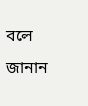বলে জানান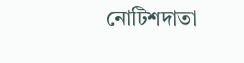নোটিশদাতা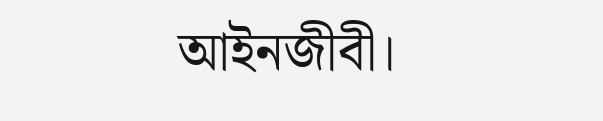আইনজীবী।